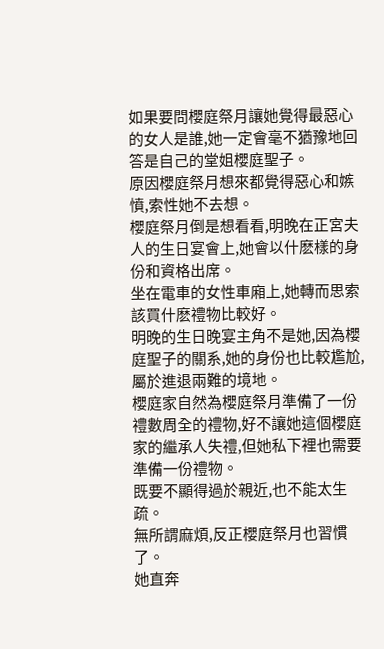如果要問櫻庭祭月讓她覺得最惡心的女人是誰,她一定會毫不猶豫地回答是自己的堂姐櫻庭聖子。
原因櫻庭祭月想來都覺得惡心和嫉憤,索性她不去想。
櫻庭祭月倒是想看看,明晚在正宮夫人的生日宴會上,她會以什麽樣的身份和資格出席。
坐在電車的女性車廂上,她轉而思索該買什麽禮物比較好。
明晚的生日晚宴主角不是她,因為櫻庭聖子的關系,她的身份也比較尷尬,屬於進退兩難的境地。
櫻庭家自然為櫻庭祭月準備了一份禮數周全的禮物,好不讓她這個櫻庭家的繼承人失禮,但她私下裡也需要準備一份禮物。
既要不顯得過於親近,也不能太生疏。
無所謂麻煩,反正櫻庭祭月也習慣了。
她直奔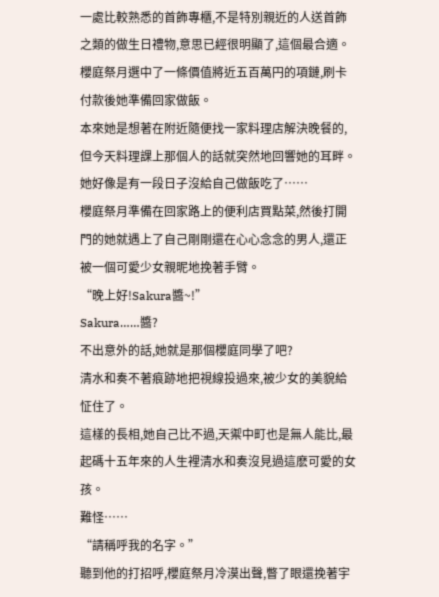一處比較熟悉的首飾專櫃,不是特別親近的人送首飾之類的做生日禮物,意思已經很明顯了,這個最合適。
櫻庭祭月選中了一條價值將近五百萬円的項鏈,刷卡付款後她準備回家做飯。
本來她是想著在附近隨便找一家料理店解決晚餐的,但今天料理課上那個人的話就突然地回響她的耳畔。
她好像是有一段日子沒給自己做飯吃了……
櫻庭祭月準備在回家路上的便利店買點菜,然後打開門的她就遇上了自己剛剛還在心心念念的男人,還正被一個可愛少女親昵地挽著手臂。
“晚上好!Sakura醬~!”
Sakura……醬?
不出意外的話,她就是那個櫻庭同學了吧?
清水和奏不著痕跡地把視線投過來,被少女的美貌給怔住了。
這樣的長相,她自己比不過,天禦中町也是無人能比,最起碼十五年來的人生裡清水和奏沒見過這麽可愛的女孩。
難怪……
“請稱呼我的名字。”
聽到他的打招呼,櫻庭祭月冷漠出聲,瞥了眼還挽著宇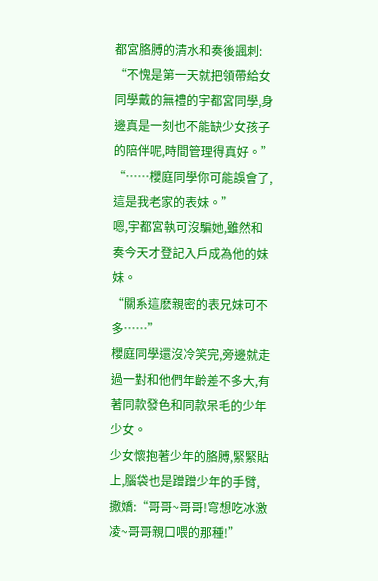都宮胳膊的清水和奏後諷刺:
“不愧是第一天就把領帶給女同學戴的無禮的宇都宮同學,身邊真是一刻也不能缺少女孩子的陪伴呢,時間管理得真好。”
“……櫻庭同學你可能誤會了,這是我老家的表妹。”
嗯,宇都宮執可沒騙她,雖然和奏今天才登記入戶成為他的妹妹。
“關系這麽親密的表兄妹可不多……”
櫻庭同學還沒冷笑完,旁邊就走過一對和他們年齡差不多大,有著同款發色和同款呆毛的少年少女。
少女懷抱著少年的胳膊,緊緊貼上,腦袋也是蹭蹭少年的手臂,撒嬌:“哥哥~哥哥!穹想吃冰激凌~哥哥親口喂的那種!”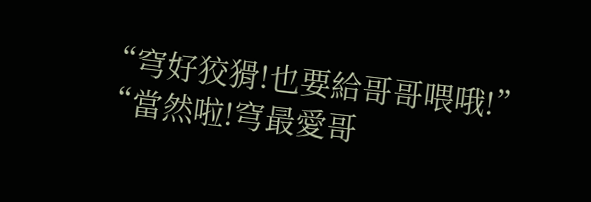“穹好狡猾!也要給哥哥喂哦!”
“當然啦!穹最愛哥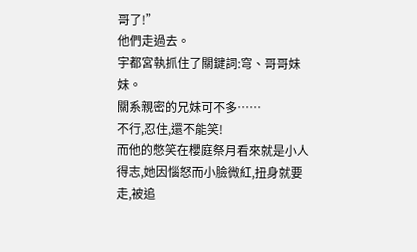哥了!”
他們走過去。
宇都宮執抓住了關鍵詞:穹、哥哥妹妹。
關系親密的兄妹可不多……
不行,忍住,還不能笑!
而他的憋笑在櫻庭祭月看來就是小人得志,她因惱怒而小臉微紅,扭身就要走,被追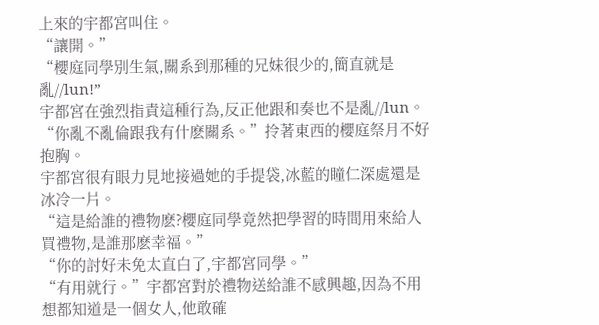上來的宇都宮叫住。
“讓開。”
“櫻庭同學別生氣,關系到那種的兄妹很少的,簡直就是亂//lun!”
宇都宮在強烈指責這種行為,反正他跟和奏也不是亂//lun。
“你亂不亂倫跟我有什麽關系。”拎著東西的櫻庭祭月不好抱胸。
宇都宮很有眼力見地接過她的手提袋,冰藍的瞳仁深處還是冰冷一片。
“這是給誰的禮物麽?櫻庭同學竟然把學習的時間用來給人買禮物,是誰那麽幸福。”
“你的討好未免太直白了,宇都宮同學。”
“有用就行。”宇都宮對於禮物送給誰不感興趣,因為不用想都知道是一個女人,他敢確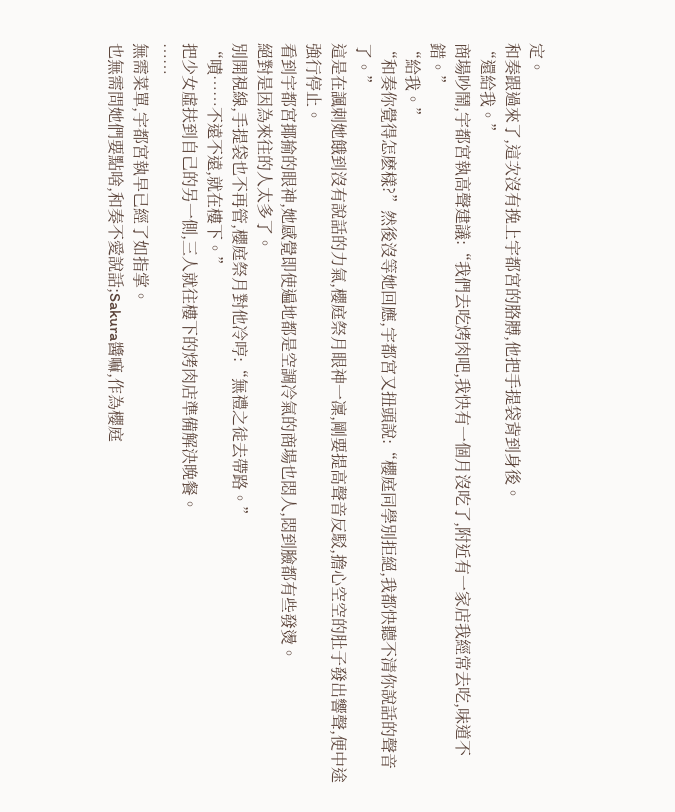定。
和奏跟過來了,這次沒有挽上宇都宮的胳膊,他把手提袋背到身後。
“還給我。”
商場吵鬧,宇都宮執高聲建議:“我們去吃烤肉吧,我快有一個月沒吃了,附近有一家店我經常去吃,味道不錯。”
“給我。”
“和奏你覺得怎麽樣?”然後沒等她回應,宇都宮又扭頭說:“櫻庭同學別拒絕,我都快聽不清你說話的聲音了。”
這是在諷刺她餓到沒有說話的力氣,櫻庭祭月眼神一凜,剛要提高聲音反駁,擔心空空的肚子發出響聲,便中途強行停止。
看到宇都宮揶揄的眼神,她感覺即使遍地都是空調冷氣的商場也悶人,悶到臉都有些發燙。
絕對是因為來往的人太多了。
別開視線,手提袋也不再管,櫻庭祭月對他冷哼:“無禮之徒去帶路。”
“嘖……不遠不遠,就在樓下。”
把少女虛扶到自己的另一側,三人就往樓下的烤肉店準備解決晚餐。
……
無需菜單,宇都宮執早已經了如指掌。
也無需問她們要點啥,和奏不愛說話;Sakura醬嘛,作為櫻庭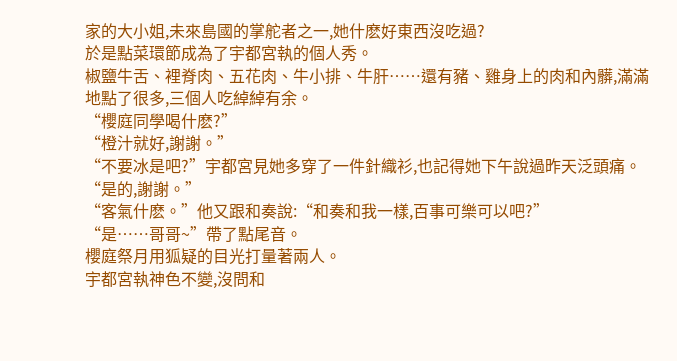家的大小姐,未來島國的掌舵者之一,她什麽好東西沒吃過?
於是點菜環節成為了宇都宮執的個人秀。
椒鹽牛舌、裡脊肉、五花肉、牛小排、牛肝……還有豬、雞身上的肉和內髒,滿滿地點了很多,三個人吃綽綽有余。
“櫻庭同學喝什麽?”
“橙汁就好,謝謝。”
“不要冰是吧?”宇都宮見她多穿了一件針織衫,也記得她下午說過昨天泛頭痛。
“是的,謝謝。”
“客氣什麽。”他又跟和奏說:“和奏和我一樣,百事可樂可以吧?”
“是……哥哥~”帶了點尾音。
櫻庭祭月用狐疑的目光打量著兩人。
宇都宮執神色不變,沒問和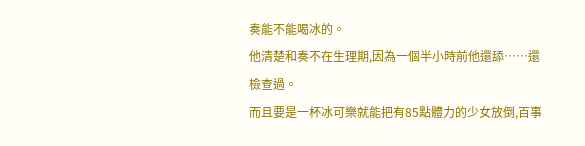奏能不能喝冰的。
他清楚和奏不在生理期,因為一個半小時前他還舔……還檢查過。
而且要是一杯冰可樂就能把有85點體力的少女放倒,百事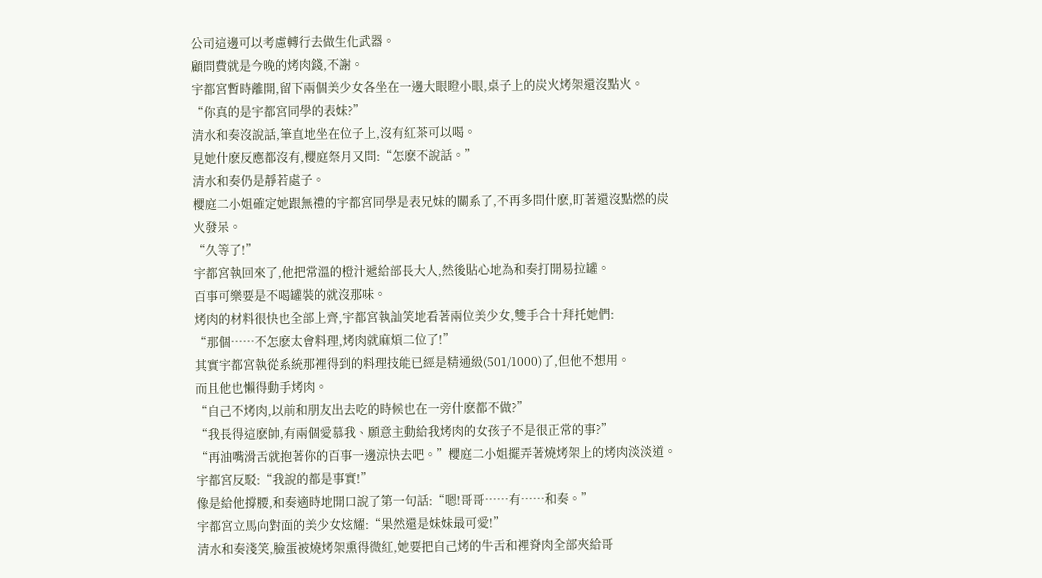公司這邊可以考慮轉行去做生化武器。
顧問費就是今晚的烤肉錢,不謝。
宇都宮暫時離開,留下兩個美少女各坐在一邊大眼瞪小眼,桌子上的炭火烤架還沒點火。
“你真的是宇都宮同學的表妹?”
清水和奏沒說話,筆直地坐在位子上,沒有紅茶可以喝。
見她什麽反應都沒有,櫻庭祭月又問:“怎麽不說話。”
清水和奏仍是靜若處子。
櫻庭二小姐確定她跟無禮的宇都宮同學是表兄妹的關系了,不再多問什麽,盯著還沒點燃的炭火發呆。
“久等了!”
宇都宮執回來了,他把常溫的橙汁遞給部長大人,然後貼心地為和奏打開易拉罐。
百事可樂要是不喝罐裝的就沒那味。
烤肉的材料很快也全部上齊,宇都宮執訕笑地看著兩位美少女,雙手合十拜托她們:
“那個……不怎麽太會料理,烤肉就麻煩二位了!”
其實宇都宮執從系統那裡得到的料理技能已經是精通級(501/1000)了,但他不想用。
而且他也懶得動手烤肉。
“自己不烤肉,以前和朋友出去吃的時候也在一旁什麽都不做?”
“我長得這麽帥,有兩個愛慕我、願意主動給我烤肉的女孩子不是很正常的事?”
“再油嘴滑舌就抱著你的百事一邊涼快去吧。”櫻庭二小姐擺弄著燒烤架上的烤肉淡淡道。
宇都宮反駁:“我說的都是事實!”
像是給他撐腰,和奏適時地開口說了第一句話:“嗯!哥哥……有……和奏。”
宇都宮立馬向對面的美少女炫耀:“果然還是妹妹最可愛!”
清水和奏淺笑,臉蛋被燒烤架熏得微紅,她要把自己烤的牛舌和裡脊肉全部夾給哥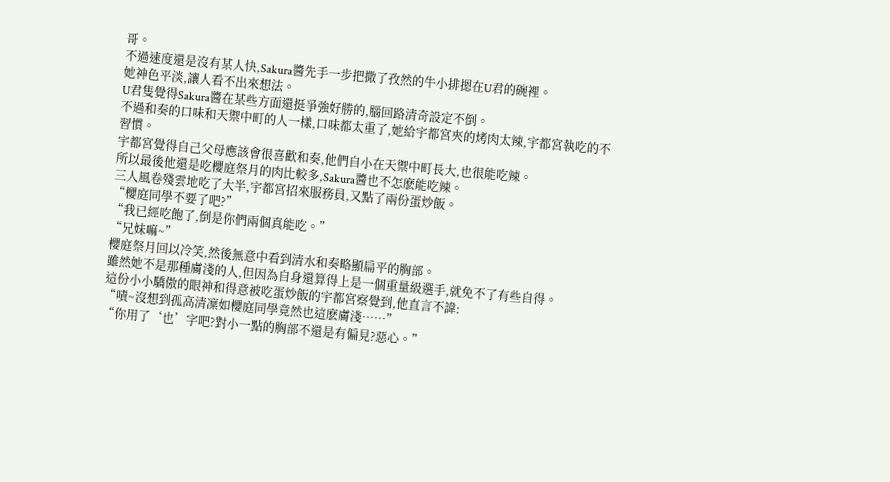哥。
不過速度還是沒有某人快,Sakura醬先手一步把撒了孜然的牛小排摁在U君的碗裡。
她神色平淡,讓人看不出來想法。
U君隻覺得Sakura醬在某些方面還挺爭強好勝的,腦回路清奇設定不倒。
不過和奏的口味和天禦中町的人一樣,口味都太重了,她給宇都宮夾的烤肉太辣,宇都宮執吃的不習慣。
宇都宮覺得自己父母應該會很喜歡和奏,他們自小在天禦中町長大,也很能吃辣。
所以最後他還是吃櫻庭祭月的肉比較多,Sakura醬也不怎麽能吃辣。
三人風卷殘雲地吃了大半,宇都宮招來服務員,又點了兩份蛋炒飯。
“櫻庭同學不要了吧?”
“我已經吃飽了,倒是你們兩個真能吃。”
“兄妹嘛~”
櫻庭祭月回以冷笑,然後無意中看到清水和奏略顯扁平的胸部。
雖然她不是那種膚淺的人,但因為自身還算得上是一個重量級選手,就免不了有些自得。
這份小小驕傲的眼神和得意被吃蛋炒飯的宇都宮察覺到,他直言不諱:
“嘖~沒想到孤高清凜如櫻庭同學竟然也這麽膚淺……”
“你用了‘也’字吧?對小一點的胸部不還是有偏見?惡心。”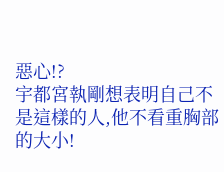惡心!?
宇都宮執剛想表明自己不是這樣的人,他不看重胸部的大小!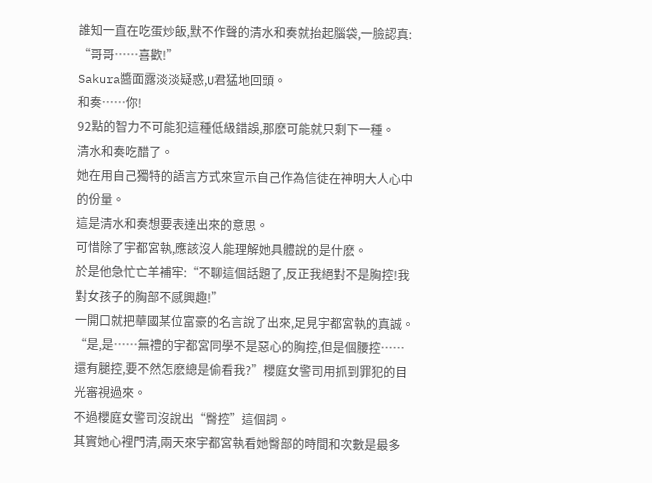誰知一直在吃蛋炒飯,默不作聲的清水和奏就抬起腦袋,一臉認真:
“哥哥……喜歡!”
Sakura醬面露淡淡疑惑,U君猛地回頭。
和奏……你!
92點的智力不可能犯這種低級錯誤,那麽可能就只剩下一種。
清水和奏吃醋了。
她在用自己獨特的語言方式來宣示自己作為信徒在神明大人心中的份量。
這是清水和奏想要表達出來的意思。
可惜除了宇都宮執,應該沒人能理解她具體說的是什麽。
於是他急忙亡羊補牢:“不聊這個話題了,反正我絕對不是胸控!我對女孩子的胸部不感興趣!”
一開口就把華國某位富豪的名言說了出來,足見宇都宮執的真誠。
“是,是……無禮的宇都宮同學不是惡心的胸控,但是個腰控……還有腿控,要不然怎麽總是偷看我?”櫻庭女警司用抓到罪犯的目光審視過來。
不過櫻庭女警司沒說出“臀控”這個詞。
其實她心裡門清,兩天來宇都宮執看她臀部的時間和次數是最多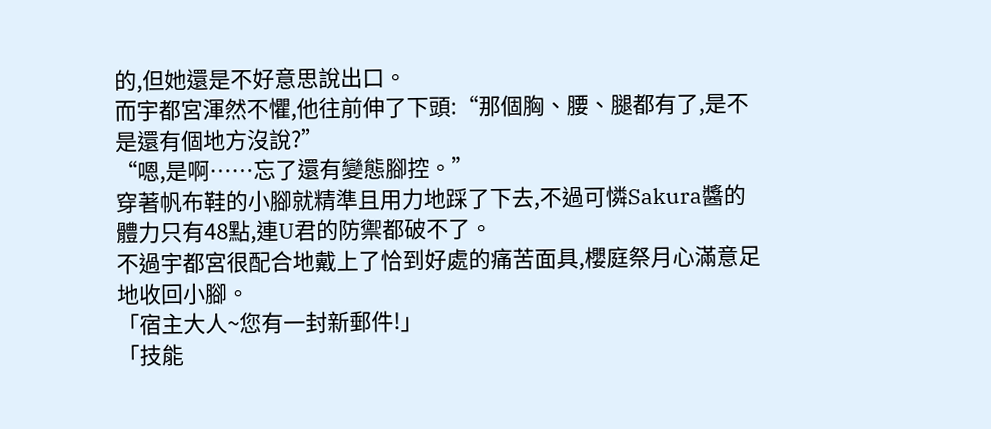的,但她還是不好意思說出口。
而宇都宮渾然不懼,他往前伸了下頭:“那個胸、腰、腿都有了,是不是還有個地方沒說?”
“嗯,是啊……忘了還有變態腳控。”
穿著帆布鞋的小腳就精準且用力地踩了下去,不過可憐Sakura醬的體力只有48點,連U君的防禦都破不了。
不過宇都宮很配合地戴上了恰到好處的痛苦面具,櫻庭祭月心滿意足地收回小腳。
「宿主大人~您有一封新郵件!」
「技能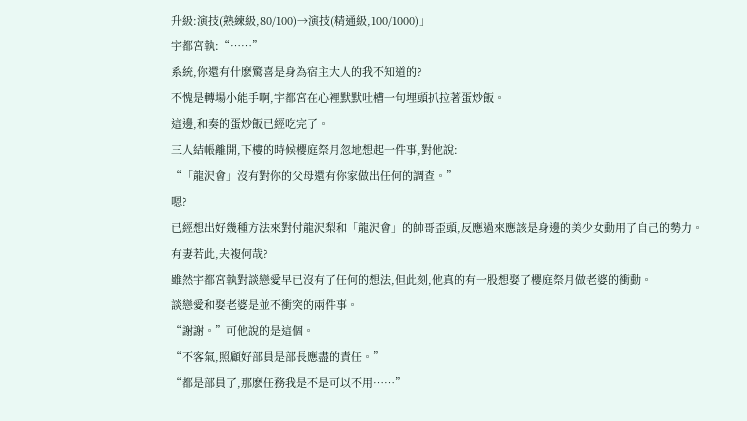升級:演技(熟練級,80/100)→演技(精通級,100/1000)」
宇都宮執:“……”
系統,你還有什麽驚喜是身為宿主大人的我不知道的?
不愧是轉場小能手啊,宇都宮在心裡默默吐槽一句埋頭扒拉著蛋炒飯。
這邊,和奏的蛋炒飯已經吃完了。
三人結帳離開,下樓的時候櫻庭祭月忽地想起一件事,對他說:
“「龍沢會」沒有對你的父母還有你家做出任何的調查。”
嗯?
已經想出好幾種方法來對付龍沢梨和「龍沢會」的帥哥歪頭,反應過來應該是身邊的美少女動用了自己的勢力。
有妻若此,夫複何哉?
雖然宇都宮執對談戀愛早已沒有了任何的想法,但此刻,他真的有一股想娶了櫻庭祭月做老婆的衝動。
談戀愛和娶老婆是並不衝突的兩件事。
“謝謝。”可他說的是這個。
“不客氣,照顧好部員是部長應盡的責任。”
“都是部員了,那麽任務我是不是可以不用……”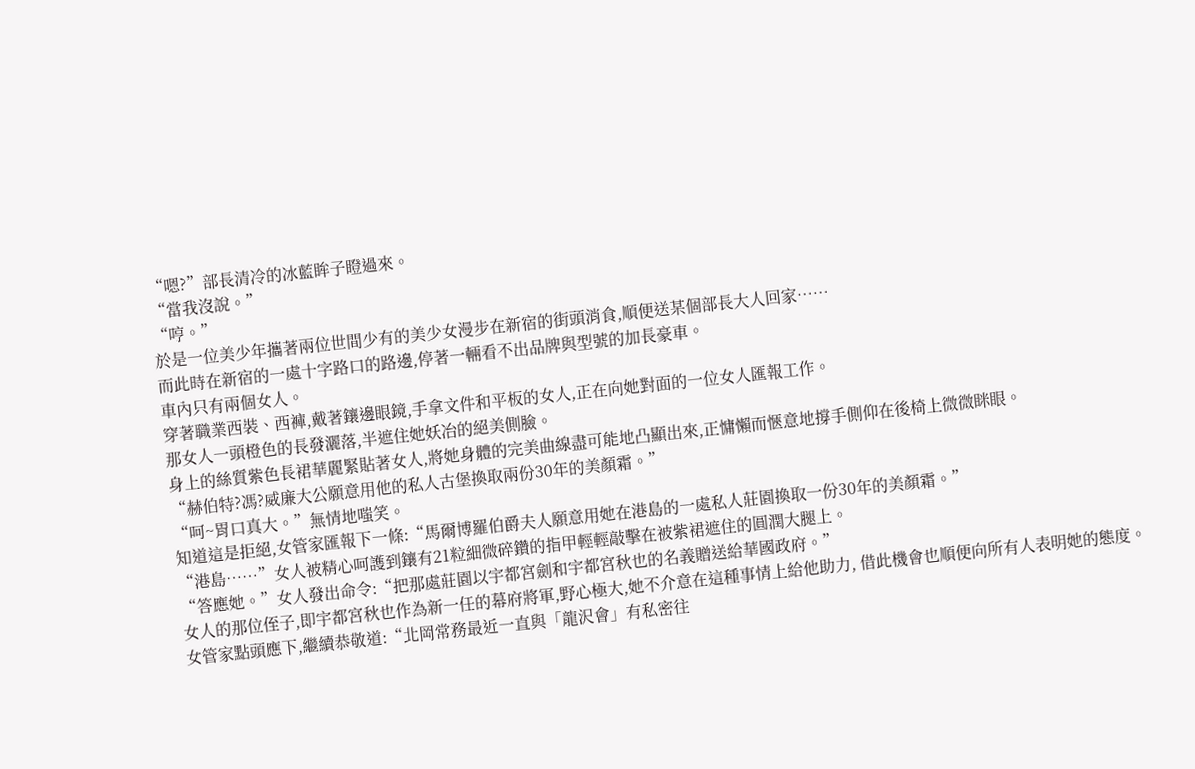“嗯?”部長清冷的冰藍眸子瞪過來。
“當我沒說。”
“哼。”
於是一位美少年攜著兩位世間少有的美少女漫步在新宿的街頭消食,順便送某個部長大人回家……
而此時在新宿的一處十字路口的路邊,停著一輛看不出品牌與型號的加長豪車。
車內只有兩個女人。
穿著職業西裝、西褲,戴著鑲邊眼鏡,手拿文件和平板的女人,正在向她對面的一位女人匯報工作。
那女人一頭橙色的長發灑落,半遮住她妖冶的絕美側臉。
身上的絲質紫色長裙華麗緊貼著女人,將她身體的完美曲線盡可能地凸顯出來,正慵懶而愜意地撐手側仰在後椅上微微眯眼。
“赫伯特?馮?威廉大公願意用他的私人古堡換取兩份30年的美顏霜。”
“呵~胃口真大。”無情地嗤笑。
知道這是拒絕,女管家匯報下一條:“馬爾博羅伯爵夫人願意用她在港島的一處私人莊園換取一份30年的美顏霜。”
“港島……”女人被精心呵護到鑲有21粒細微碎鑽的指甲輕輕敲擊在被紫裙遮住的圓潤大腿上。
“答應她。”女人發出命令:“把那處莊園以宇都宮劍和宇都宮秋也的名義贈送給華國政府。”
女人的那位侄子,即宇都宮秋也作為新一任的幕府將軍,野心極大,她不介意在這種事情上給他助力, 借此機會也順便向所有人表明她的態度。
女管家點頭應下,繼續恭敬道:“北岡常務最近一直與「龍沢會」有私密往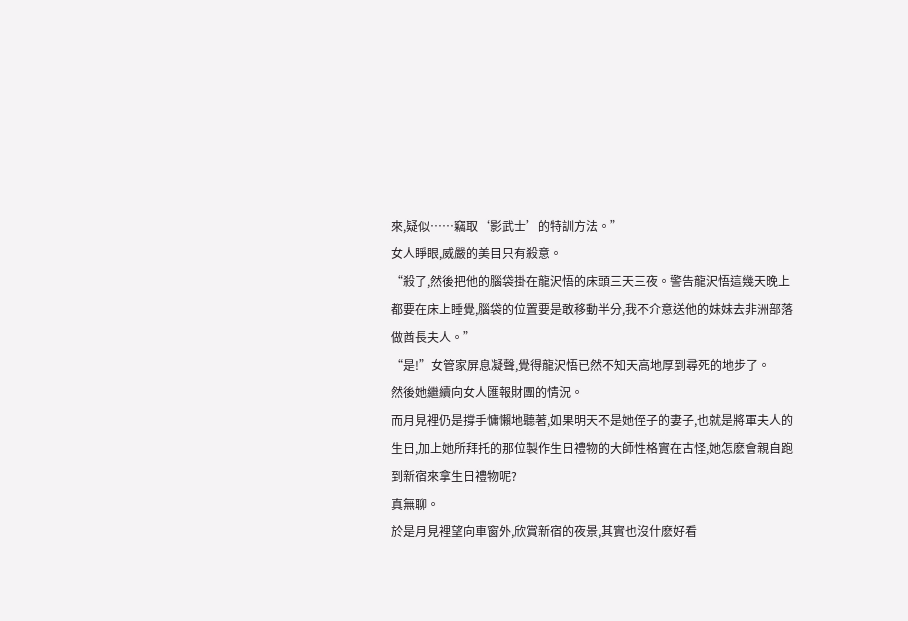來,疑似……竊取‘影武士’的特訓方法。”
女人睜眼,威嚴的美目只有殺意。
“殺了,然後把他的腦袋掛在龍沢悟的床頭三天三夜。警告龍沢悟這幾天晚上都要在床上睡覺,腦袋的位置要是敢移動半分,我不介意送他的妹妹去非洲部落做酋長夫人。”
“是!”女管家屏息凝聲,覺得龍沢悟已然不知天高地厚到尋死的地步了。
然後她繼續向女人匯報財團的情況。
而月見裡仍是撐手慵懶地聽著,如果明天不是她侄子的妻子,也就是將軍夫人的生日,加上她所拜托的那位製作生日禮物的大師性格實在古怪,她怎麽會親自跑到新宿來拿生日禮物呢?
真無聊。
於是月見裡望向車窗外,欣賞新宿的夜景,其實也沒什麽好看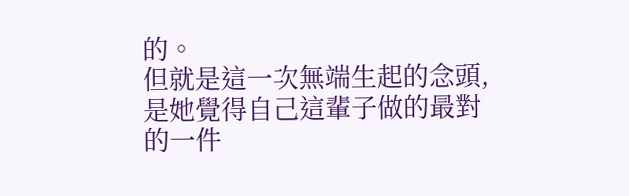的。
但就是這一次無端生起的念頭,是她覺得自己這輩子做的最對的一件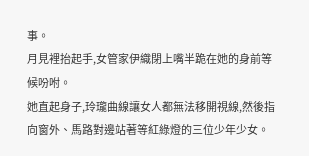事。
月見裡抬起手,女管家伊織閉上嘴半跪在她的身前等候吩咐。
她直起身子,玲瓏曲線讓女人都無法移開視線,然後指向窗外、馬路對邊站著等紅綠燈的三位少年少女。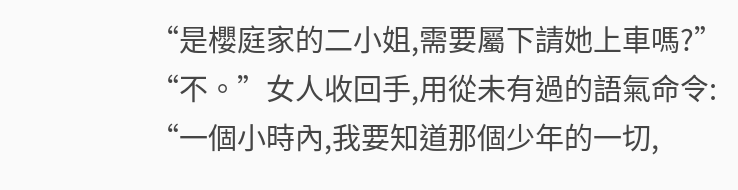“是櫻庭家的二小姐,需要屬下請她上車嗎?”
“不。”女人收回手,用從未有過的語氣命令:
“一個小時內,我要知道那個少年的一切,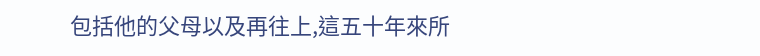包括他的父母以及再往上,這五十年來所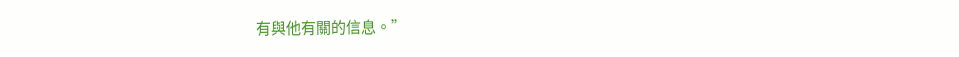有與他有關的信息。”